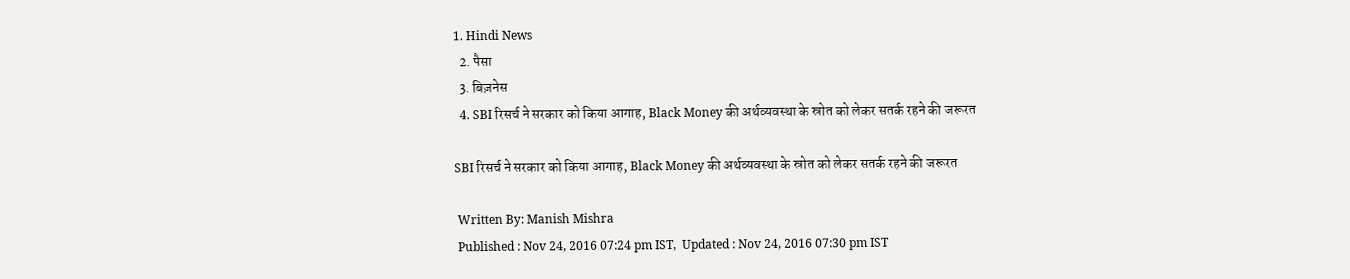1. Hindi News
  2. पैसा
  3. बिज़नेस
  4. SBI रिसर्च ने सरकार को किया आगाह, Black Money की अर्थव्यवस्था के स्रोत को लेकर सतर्क रहने की जरूरत

SBI रिसर्च ने सरकार को किया आगाह, Black Money की अर्थव्यवस्था के स्रोत को लेकर सतर्क रहने की जरूरत

 Written By: Manish Mishra
 Published : Nov 24, 2016 07:24 pm IST,  Updated : Nov 24, 2016 07:30 pm IST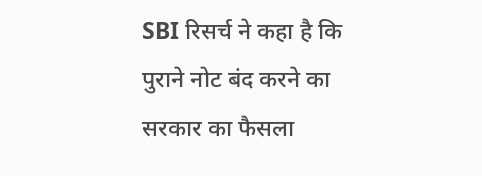SBI रिसर्च ने कहा है कि पुराने नोट बंद करने का सरकार का फैसला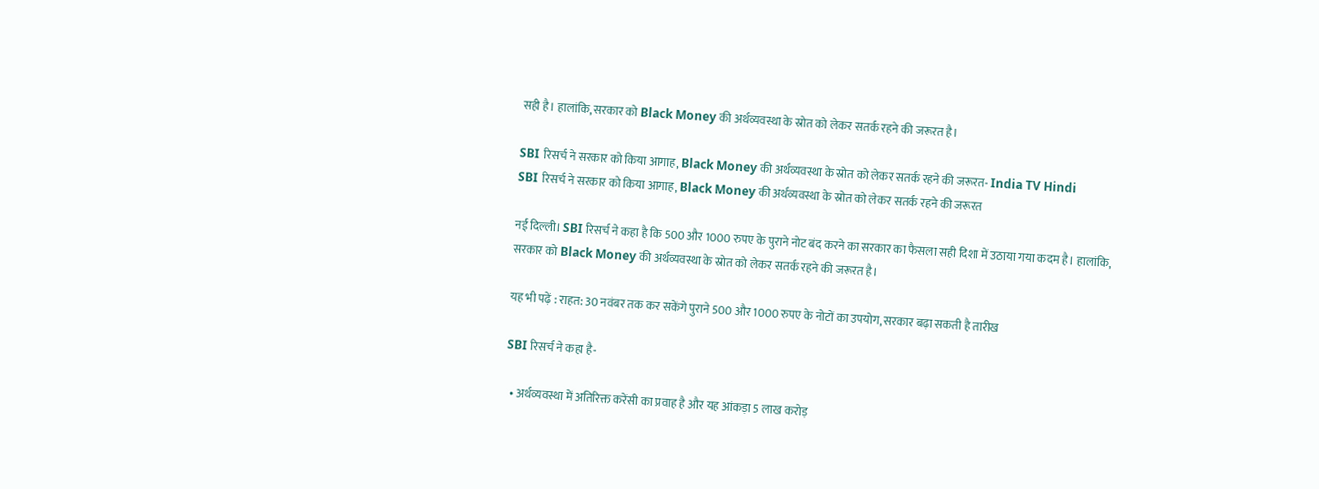सही है। हालांकि, सरकार को Black Money की अर्थव्यवस्था के स्रोत को लेकर सतर्क रहने की जरूरत है।

SBI रिसर्च ने सरकार को किया आगाह, Black Money की अर्थव्यवस्था के स्रोत को लेकर सतर्क रहने की जरूरत- India TV Hindi
SBI रिसर्च ने सरकार को किया आगाह, Black Money की अर्थव्यवस्था के स्रोत को लेकर सतर्क रहने की जरूरत

नई दिल्ली। SBI रिसर्च ने कहा है कि 500 और 1000 रुपए के पुराने नोट बंद करने का सरकार का फैसला सही दिशा में उठाया गया कदम है। हालांकि, सरकार को Black Money की अर्थव्यवस्था के स्रोत को लेकर सतर्क रहने की जरूरत है।

यह भी पढ़ें : राहत: 30 नवंबर तक कर सकेंगे पुराने 500 और 1000 रुपए के नोटों का उपयोग, सरकार बढ़ा सकती है तारीख

SBI रिसर्च ने कहा है-

  • अर्थव्यवस्था में अतिरिक्त करेंसी का प्रवाह है और यह आंकड़ा 5 लाख करोड़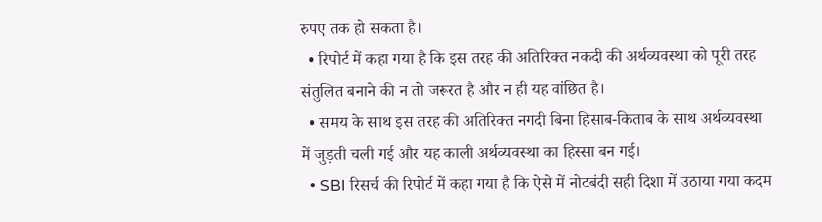रुपए तक हो सकता है।
  • रिपोर्ट में कहा गया है कि इस तरह की अतिरिक्त नकदी की अर्थव्यवस्था को पूरी तरह संतुलित बनाने की न तो जरूरत है और न ही यह वांछित है।
  • समय के साथ इस तरह की अतिरिक्त नगदी बिना हिसाब-किताब के साथ अर्थव्यवस्था में जुड़ती चली गई और यह काली अर्थव्यवस्था का हिस्सा बन गई।
  • SBI रिसर्च की रिपोर्ट में कहा गया है कि ऐसे में नोटबंदी सही दिशा में उठाया गया कदम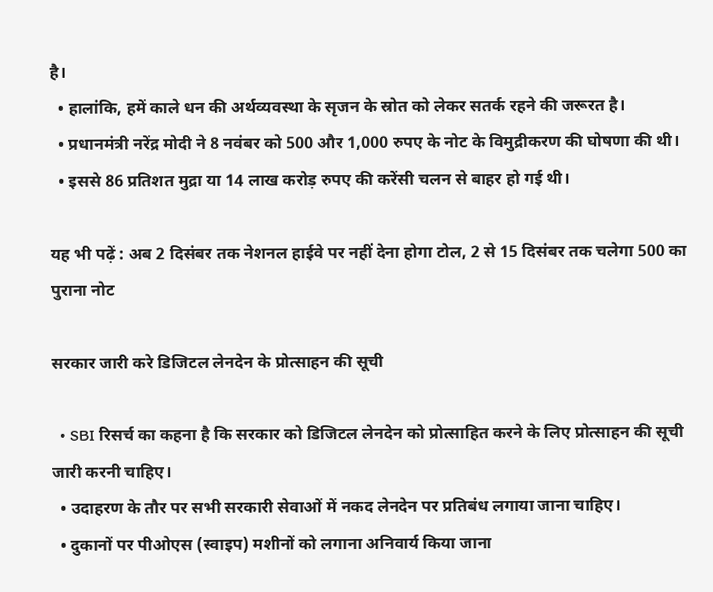है।
  • हालांकि, हमें काले धन की अर्थव्यवस्था के सृजन के स्रोत को लेकर सतर्क रहने की जरूरत है।
  • प्रधानमंत्री नरेंद्र मोदी ने 8 नवंबर को 500 और 1,000 रुपए के नोट के विमुद्रीकरण की घोषणा की थी।
  • इससे 86 प्रतिशत मुद्रा या 14 लाख करोड़ रुपए की करेंसी चलन से बाहर हो गई थी।

यह भी पढ़ें : अब 2 दिसंबर तक नेशनल हाईवे पर नहीं देना होगा टोल, 2 से 15 दिसंबर तक चलेगा 500 का पुराना नोट

सरकार जारी करे डिजिटल लेनदेन के प्रोत्‍साहन की सूची

  • SBI रिसर्च का कहना है कि सरकार को डिजिटल लेनदेन को प्रोत्साहित करने के लिए प्रोत्साहन की सूची जारी करनी चाहिए।
  • उदाहरण के तौर पर सभी सरकारी सेवाओं में नकद लेनदेन पर प्रतिबंध लगाया जाना चाहिए।
  • दुकानों पर पीओएस (स्वाइप) मशीनों को लगाना अनिवार्य किया जाना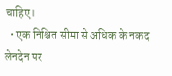चाहिए।
  • एक निश्चित सीमा से अधिक के नकद लेनदेन पर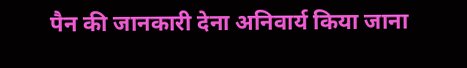पैन की जानकारी देना अनिवार्य किया जाना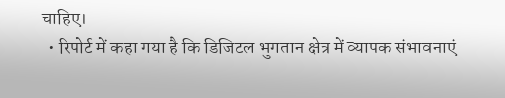चाहिए।
  • रिपोर्ट में कहा गया है कि डिजिटल भुगतान क्षेत्र में व्यापक संभावनाएं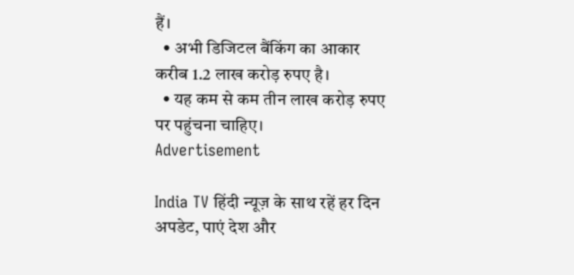हैं।
  • अभी डिजिटल बैंकिंग का आकार करीब 1.2 लाख करोड़ रुपए है।
  • यह कम से कम तीन लाख करोड़ रुपए पर पहुंचना चाहिए।
Advertisement

India TV हिंदी न्यूज़ के साथ रहें हर दिन अपडेट, पाएं देश और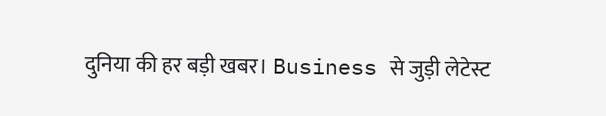दुनिया की हर बड़ी खबर। Business से जुड़ी लेटेस्ट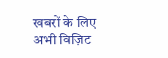खबरों के लिए अभी विज़िट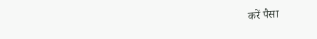करें पैसा